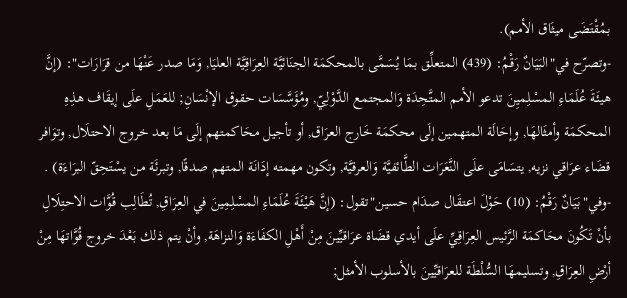بمُقْتَضَى ميثَاق الأمم).
-وتصرّح في"البَيَانٌ رَقْمُ: (439) المتعلِّق بمَا يُسَمَّى بالمحكمَة الجنَائيَّة العِرَاقِيَّة العليَا, وَمَا صدر عَنْهَا من قرَارَات": (إنَّ هيئَةَ عُلَمَاءِ المسْلِميِنَ تدعو الأمم المتَّحِدَة وَالمجتمع الدَّوْلِيّ, ومُؤَسَّسَات حقوق الإنْسَانِ; للعَمَلِ علَى إيقَاف هذِهِ المحكمَة وأمثَالهَا, وإحَالَة المتهمين إلَى محكمَة خَارج العرَاق, أو تأجيل محَاكمتهم إلَى مَا بعد خروج الاحتلَال, وتوَافر قضَاء عرَاقي نزيه, يتسَامَى علَى النَّعَرَات الطَّائفيَّة وَالعرقيَّة, وتكون مهمته إدَانَة المتهم صدقًا, وتبرئَة من يسْتَحِقّ البرَاءَة) .
-وفي"بَيَانٌ رَقْمُ: (10) حَوْلَ اعتقَال صدَام حسين"تقول: (إنَّ هَيْئَةَ عُلَمَاءِ المسْلِمِينَ في العِرَاقِ, تُطَالِب قُوَّات الاحتِلَالِ بأنْ تَكُونَ محَاكمَة الرَّئيس العِرَاقِيِّ علَى أيدي قضَاة عرَاقيِّينَ مِنْ أَهْلِ الكفَاءَة وَالنزاهَة, وأنْ يتم ذلك بَعْدَ خروج قُوَّاتهَا مِنْ أرْضِ العِرَاقِ, وتسليمهَا السُّلْطَة للعرَاقيِّينَ بالأسلوب الأمثل;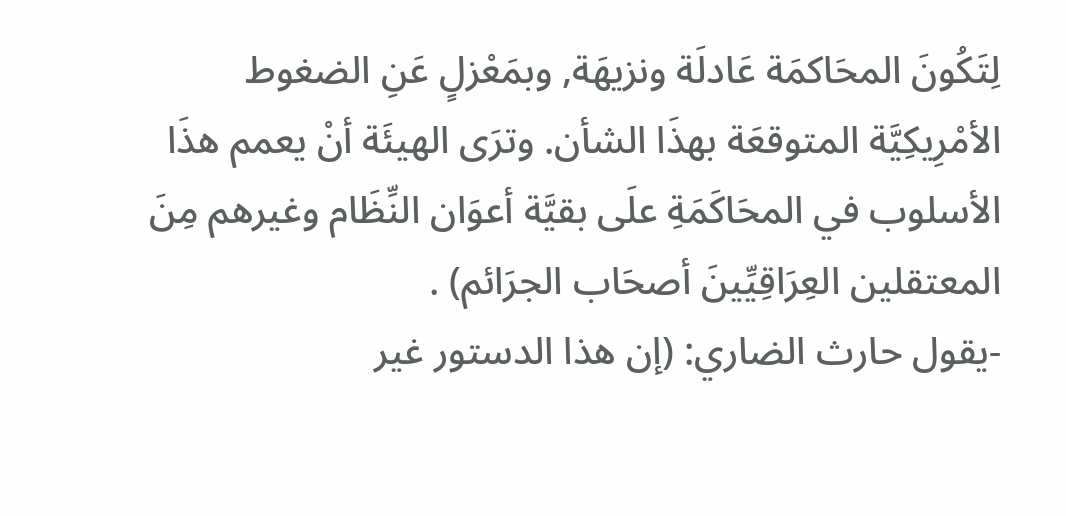لِتَكُونَ المحَاكمَة عَادلَة ونزيهَة, وبمَعْزلٍ عَنِ الضغوط الأمْرِيكِيَّة المتوقعَة بهذَا الشأن. وترَى الهيئَة أنْ يعمم هذَا الأسلوب في المحَاكَمَةِ علَى بقيَّة أعوَان النِّظَام وغيرهم مِنَ المعتقلين العِرَاقِيِّينَ أصحَاب الجرَائم) .
-يقول حارث الضاري: (إن هذا الدستور غير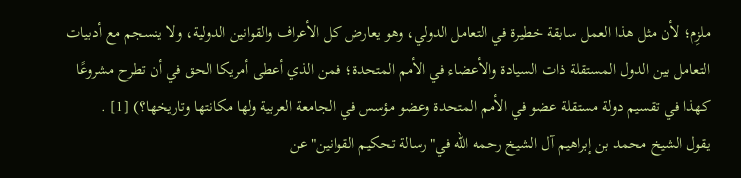ملزِم؛ لأن مثل هذا العمل سابقة خطيرة في التعامل الدولي، وهو يعارض كل الأعراف والقوانين الدولية، ولا ينسجم مع أدبيات التعامل بين الدول المستقلة ذات السيادة والأعضاء في الأمم المتحدة؛ فمن الذي أعطى أمريكا الحق في أن تطرح مشروعًا كهذا في تقسيم دولة مستقلة عضو في الأمم المتحدة وعضو مؤسس في الجامعة العربية ولها مكانتها وتاريخها؟) [1] .
يقول الشيخ محمد بن إبراهيم آل الشيخ رحمه الله في"رسالة تحكيم القوانين"عن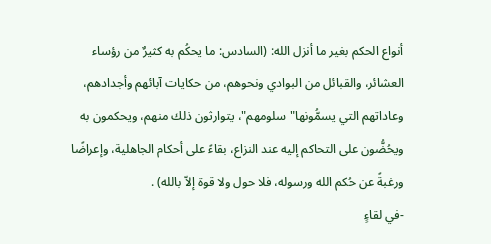أنواع الحكم بغير ما أنزل الله: (السادس: ما يحكُم به كثيرٌ من رؤساء العشائر، والقبائل من البوادي ونحوهم، من حكايات آبائهم وأجدادهم، وعاداتهم التي يسمُّونها"سلومهم"، يتوارثون ذلك منهم، ويحكمون به ويحُضُّون على التحاكم إليه عند النزاع، بقاءً على أحكام الجاهلية، وإعراضًا ورغبةً عن حُكم الله ورسوله، فلا حول ولا قوة إلاّ بالله) .
-في لقاءٍ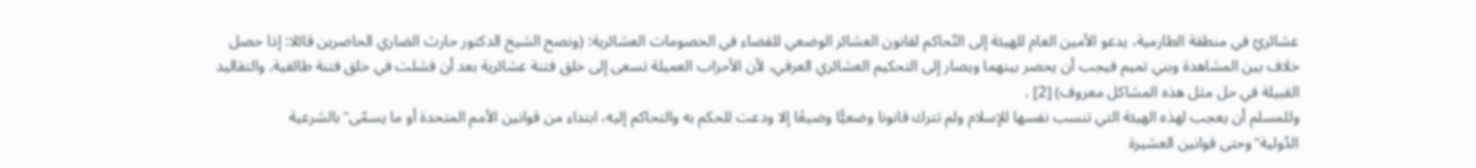عشائريّ في منطقة الطارمية، يدعو الأمين العام للهيئة إلى التّحاكم لقانون العشائر الوضعي للقضاء في الخصومات العشائرية: (ونصح الشيخ الدكتور حارث الضاري الحاضرين قائلا: إذا حصل خلاف بين المشاهدة وبني تميم فيجب أن يحصر بينهما ويصار إلى التحكيم العشائري العرفي، لأن الأحزاب العميلة تسعى إلى خلق فتنة عشائرية بعد أن فشلت في خلق فتنة طائفية. والتقاليد القبيلة في حل مثل هذه المشاكل معروف) [2] .
وللمسلم أن يعجب لهذه الهيئة التي تنسب نفسها للإسلام ولم تترك قانونا وضعيًّا وضيعًا إلا ودعت للحكم به والتحاكم إليه، ابتداء من قوانين الأمم المتحدة أو ما يسمّى"بالشرعية الدّولية"وحتى قوانين العشيرة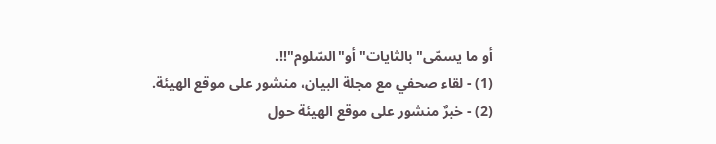أو ما يسمّى"بالثايات"أو"السّلوم"!!.
(1) - لقاء صحفي مع مجلة البيان، منشور على موقع الهيئة.
(2) - خبرٌ منشور على موقع الهيئة حول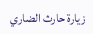زيارة حارث الضاري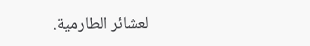لعشائر الطارمية.